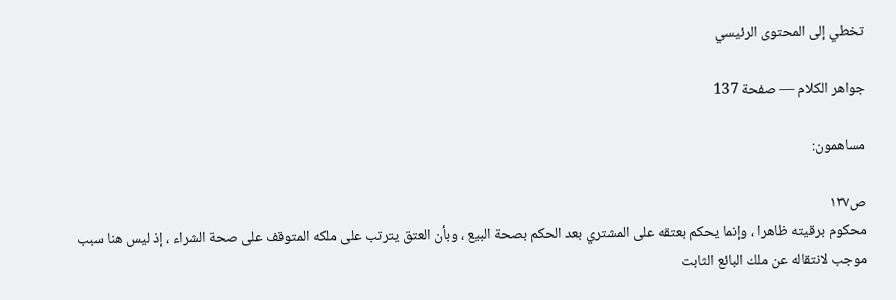تخطي إلى المحتوى الرئيسي

جواهر الكلام — صفحة 137

مساهمون:

ص١٣٧
محكوم برقيته ظاهرا ، وإنما يحكم بعتقه على المشتري بعد الحكم بصحة البيع ، وبأن العتق يترتب على ملكه المتوقف على صحة الشراء ، إذ ليس هنا سبب موجب لانتقاله عن ملك البائع الثابت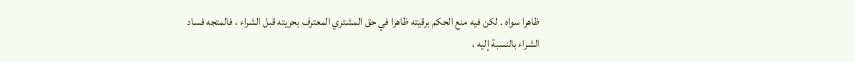ظاهرا سواه . لكن فيه منع الحكم برقيته ظاهرا في حق المشتري المعترف بحريته قبل الشراء ، فالمتجه فساد الشراء بالنسبة إليه ،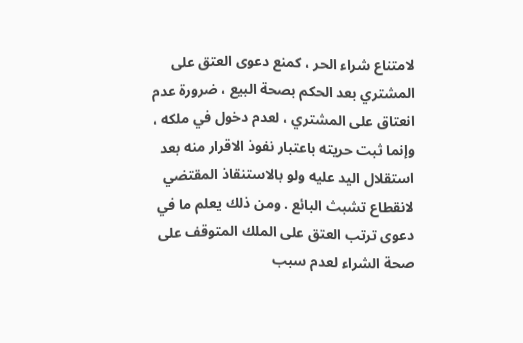لامتناع شراء الحر ، كمنع دعوى العتق على المشتري بعد الحكم بصحة البيع ، ضرورة عدم انعتاق على المشتري ، لعدم دخول في ملكه ، وإنما ثبت حريته باعتبار نفوذ الاقرار منه بعد استقلال اليد عليه ولو بالاستنقاذ المقتضي لانقطاع تشبث البائع . ومن ذلك يعلم ما في دعوى ترتب العتق على الملك المتوقف على صحة الشراء لعدم سبب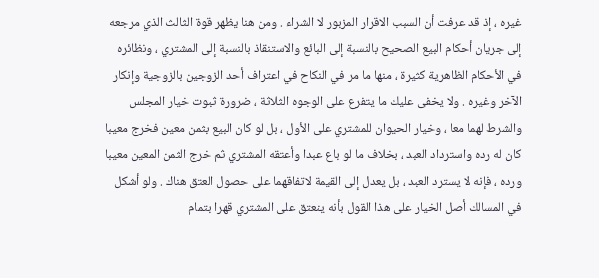غيره ، إذ قد عرفت أن السبب الاقرار المزبور لا الشراء . ومن هنا يظهر قوة الثالث الذي مرجعه إلى جريان أحكام البيع الصحيح بالنسبة إلى البائع والاستنقاذ بالنسبة إلى المشتري ، ونظائره في الأحكام الظاهرية كثيرة ، منها ما مر في النكاح في اعتراف أحد الزوجين بالزوجية وإنكار الآخر وغيره . ولا يخفى عليك ما يتفرع على الوجوه الثلاثة ، ضرورة ثبوت خيار المجلس والشرط لهما معا ، وخيار الحيوان للمشتري على الأول ، بل لو كان البيع بثمن معين فخرج معيبا كان له رده واسترداد العبد ، بخلاف ما لو باع عبدا وأعتقه المشتري ثم خرج الثمن المعين معيبا ورده ، فإنه لا يسترد العبد ، بل يعدل إلى القيمة لاتفاقهما على حصول العتق هناك . ولو أشكل في المسالك أصل الخيار على هذا القول بأنه ينعتق على المشتري قهرا بتمام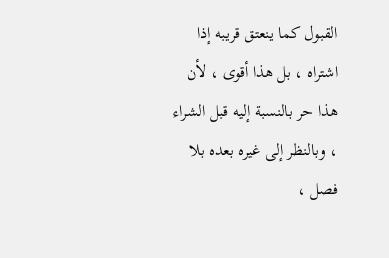القبول كما ينعتق قريبه إذا اشتراه ، بل هذا أقوى ، لأن هذا حر بالنسبة إليه قبل الشراء ، وبالنظر إلى غيره بعده بلا فصل ،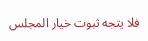فلا يتجه ثبوت خيار المجلس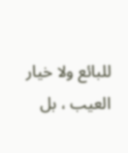للبائع ولا خيار العيب ، بل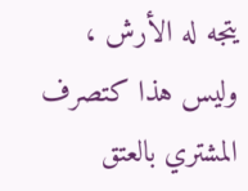يتجه له الأرش ، وليس هذا كتصرف المشتري بالعتق